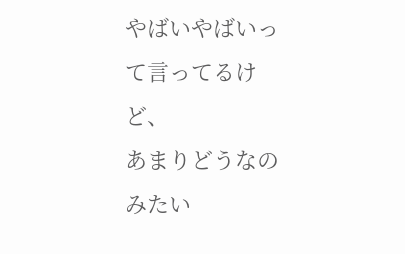やばいやばいって言ってるけど、
あまりどうなのみたい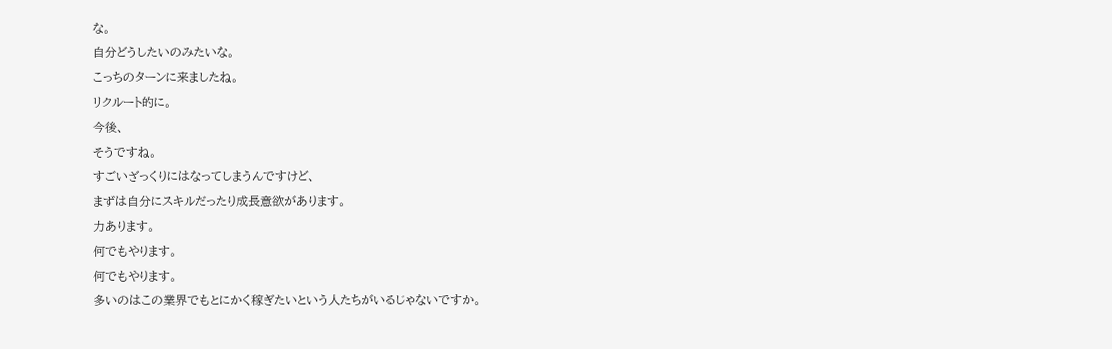な。
自分どうしたいのみたいな。
こっちのターンに来ましたね。
リクルート的に。
今後、
そうですね。
すごいざっくりにはなってしまうんですけど、
まずは自分にスキルだったり成長意欲があります。
力あります。
何でもやります。
何でもやります。
多いのはこの業界でもとにかく稼ぎたいという人たちがいるじゃないですか。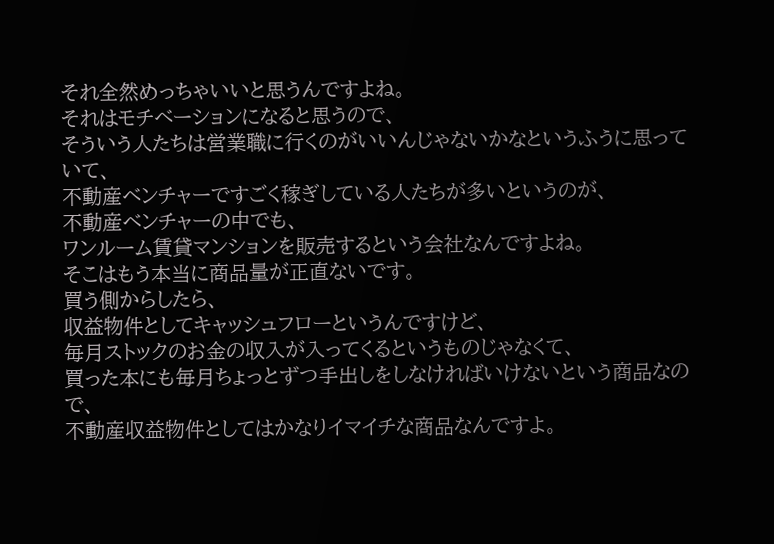それ全然めっちゃいいと思うんですよね。
それはモチベーションになると思うので、
そういう人たちは営業職に行くのがいいんじゃないかなというふうに思っていて、
不動産ベンチャーですごく稼ぎしている人たちが多いというのが、
不動産ベンチャーの中でも、
ワンルーム賃貸マンションを販売するという会社なんですよね。
そこはもう本当に商品量が正直ないです。
買う側からしたら、
収益物件としてキャッシュフローというんですけど、
毎月ストックのお金の収入が入ってくるというものじゃなくて、
買った本にも毎月ちょっとずつ手出しをしなければいけないという商品なので、
不動産収益物件としてはかなりイマイチな商品なんですよ。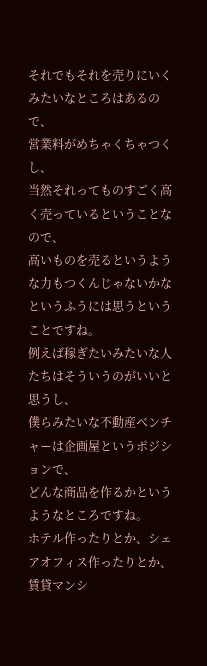それでもそれを売りにいくみたいなところはあるので、
営業料がめちゃくちゃつくし、
当然それってものすごく高く売っているということなので、
高いものを売るというような力もつくんじゃないかなというふうには思うということですね。
例えば稼ぎたいみたいな人たちはそういうのがいいと思うし、
僕らみたいな不動産ベンチャーは企画屋というポジションで、
どんな商品を作るかというようなところですね。
ホテル作ったりとか、シェアオフィス作ったりとか、
賃貸マンシ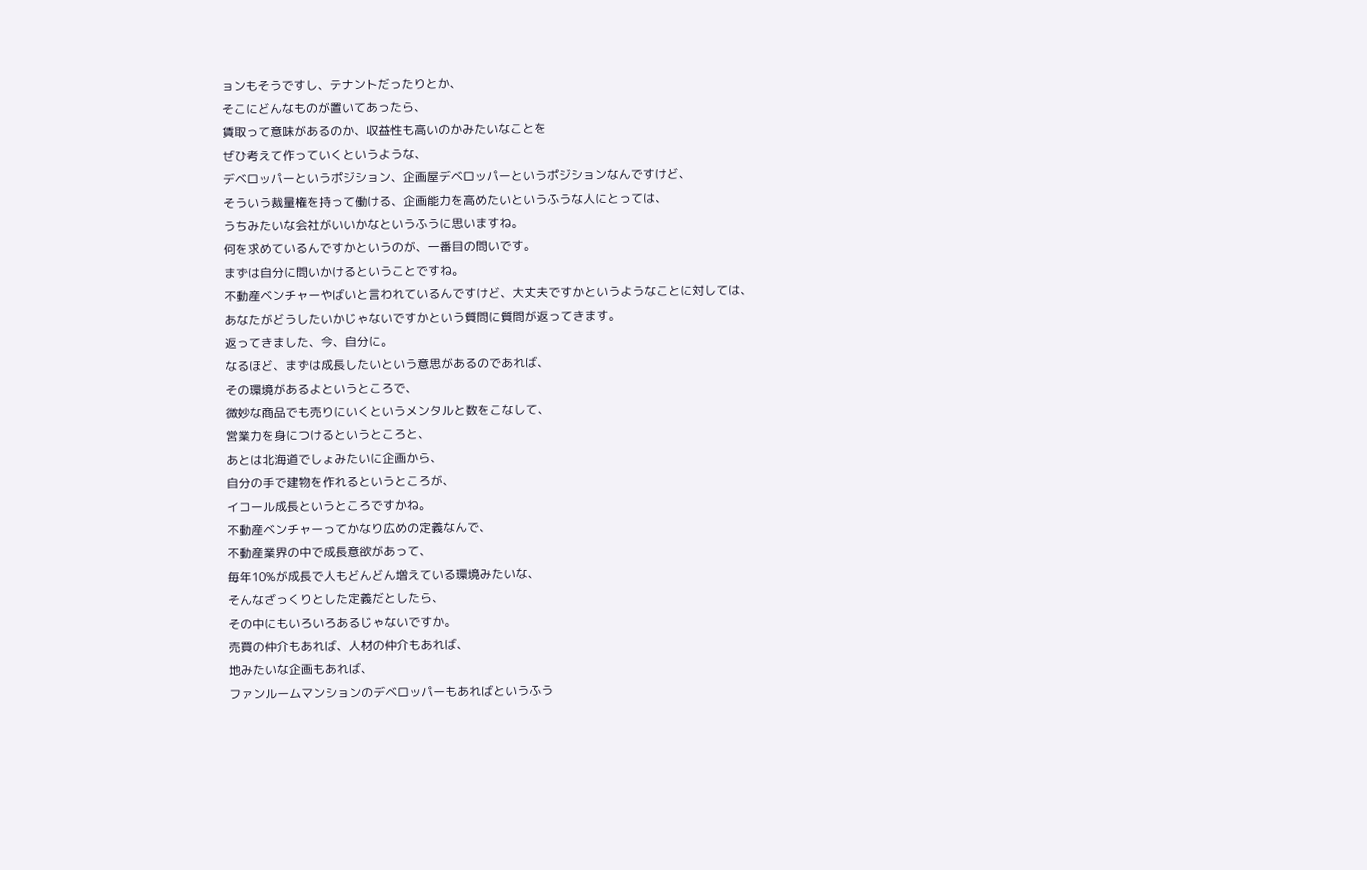ョンもそうですし、テナントだったりとか、
そこにどんなものが置いてあったら、
賃取って意味があるのか、収益性も高いのかみたいなことを
ぜひ考えて作っていくというような、
デベロッパーというポジション、企画屋デベロッパーというポジションなんですけど、
そういう裁量権を持って働ける、企画能力を高めたいというふうな人にとっては、
うちみたいな会社がいいかなというふうに思いますね。
何を求めているんですかというのが、一番目の問いです。
まずは自分に問いかけるということですね。
不動産ベンチャーやばいと言われているんですけど、大丈夫ですかというようなことに対しては、
あなたがどうしたいかじゃないですかという質問に質問が返ってきます。
返ってきました、今、自分に。
なるほど、まずは成長したいという意思があるのであれば、
その環境があるよというところで、
微妙な商品でも売りにいくというメンタルと数をこなして、
営業力を身につけるというところと、
あとは北海道でしょみたいに企画から、
自分の手で建物を作れるというところが、
イコール成長というところですかね。
不動産ベンチャーってかなり広めの定義なんで、
不動産業界の中で成長意欲があって、
毎年10%が成長で人もどんどん増えている環境みたいな、
そんなざっくりとした定義だとしたら、
その中にもいろいろあるじゃないですか。
売買の仲介もあれば、人材の仲介もあれば、
地みたいな企画もあれば、
ファンルームマンションのデベロッパーもあればというふう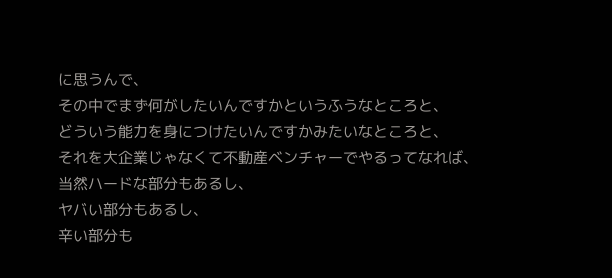に思うんで、
その中でまず何がしたいんですかというふうなところと、
どういう能力を身につけたいんですかみたいなところと、
それを大企業じゃなくて不動産ベンチャーでやるってなれば、
当然ハードな部分もあるし、
ヤバい部分もあるし、
辛い部分も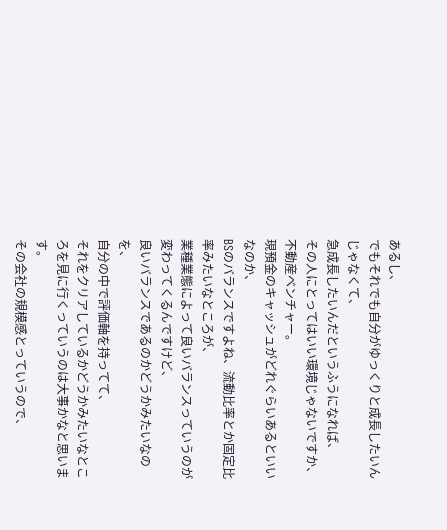あるし、
でもそれでも自分がゆっくりと成長したいんじゃなくて、
急成長したいんだというふうになれば、
その人にとってはいい環境じゃないですか、不動産ベンチャー。
現預金のキャッシュがどれぐらいあるといいなのか、
BSのバランスですよね、流動比率とか固定比率みたいなところが、
業種業態によって良いバランスっていうのが変わってくるんですけど、
良いバランスであるのかどうかみたいなのを、
自分の中で評価軸を持ってて、
それをクリアしているかどうかみたいなところを見に行くっていうのは大事かなと思います。
その会社の規模感とっていうので、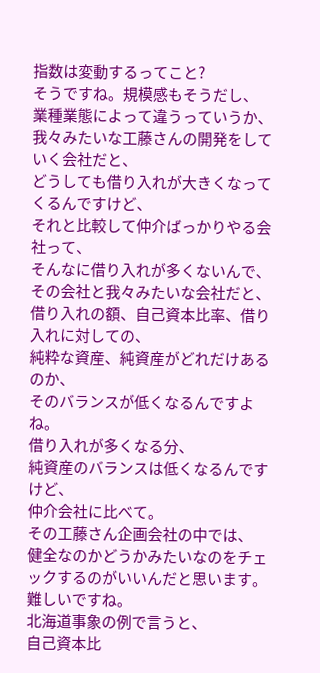指数は変動するってこと?
そうですね。規模感もそうだし、
業種業態によって違うっていうか、
我々みたいな工藤さんの開発をしていく会社だと、
どうしても借り入れが大きくなってくるんですけど、
それと比較して仲介ばっかりやる会社って、
そんなに借り入れが多くないんで、
その会社と我々みたいな会社だと、
借り入れの額、自己資本比率、借り入れに対しての、
純粋な資産、純資産がどれだけあるのか、
そのバランスが低くなるんですよね。
借り入れが多くなる分、
純資産のバランスは低くなるんですけど、
仲介会社に比べて。
その工藤さん企画会社の中では、
健全なのかどうかみたいなのをチェックするのがいいんだと思います。
難しいですね。
北海道事象の例で言うと、
自己資本比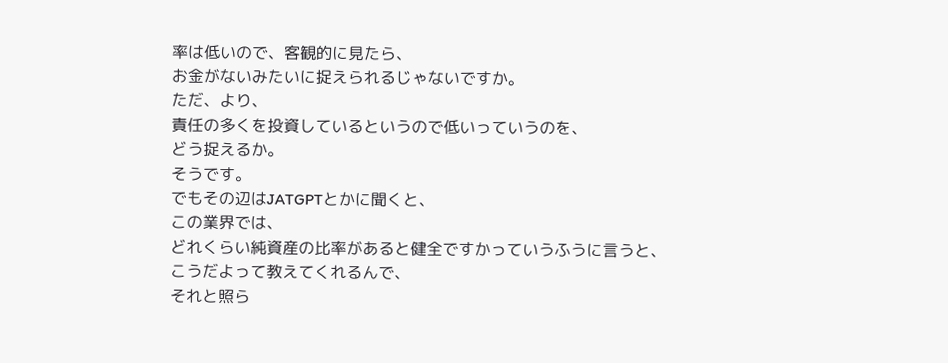率は低いので、客観的に見たら、
お金がないみたいに捉えられるじゃないですか。
ただ、より、
責任の多くを投資しているというので低いっていうのを、
どう捉えるか。
そうです。
でもその辺はJATGPTとかに聞くと、
この業界では、
どれくらい純資産の比率があると健全ですかっていうふうに言うと、
こうだよって教えてくれるんで、
それと照ら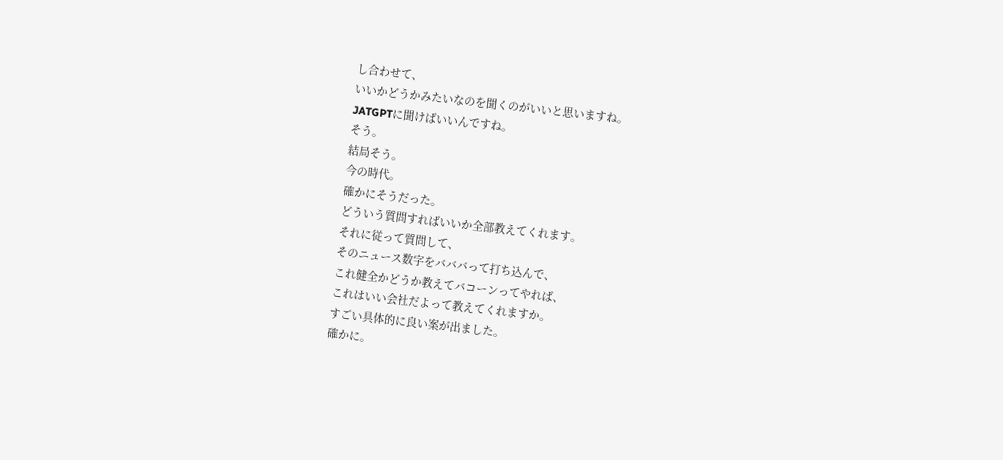し合わせて、
いいかどうかみたいなのを聞くのがいいと思いますね。
JATGPTに聞けばいいんですね。
そう。
結局そう。
今の時代。
確かにそうだった。
どういう質問すればいいか全部教えてくれます。
それに従って質問して、
そのニュース数字をバババって打ち込んで、
これ健全かどうか教えてバコーンってやれば、
これはいい会社だよって教えてくれますか。
すごい具体的に良い案が出ました。
確かに。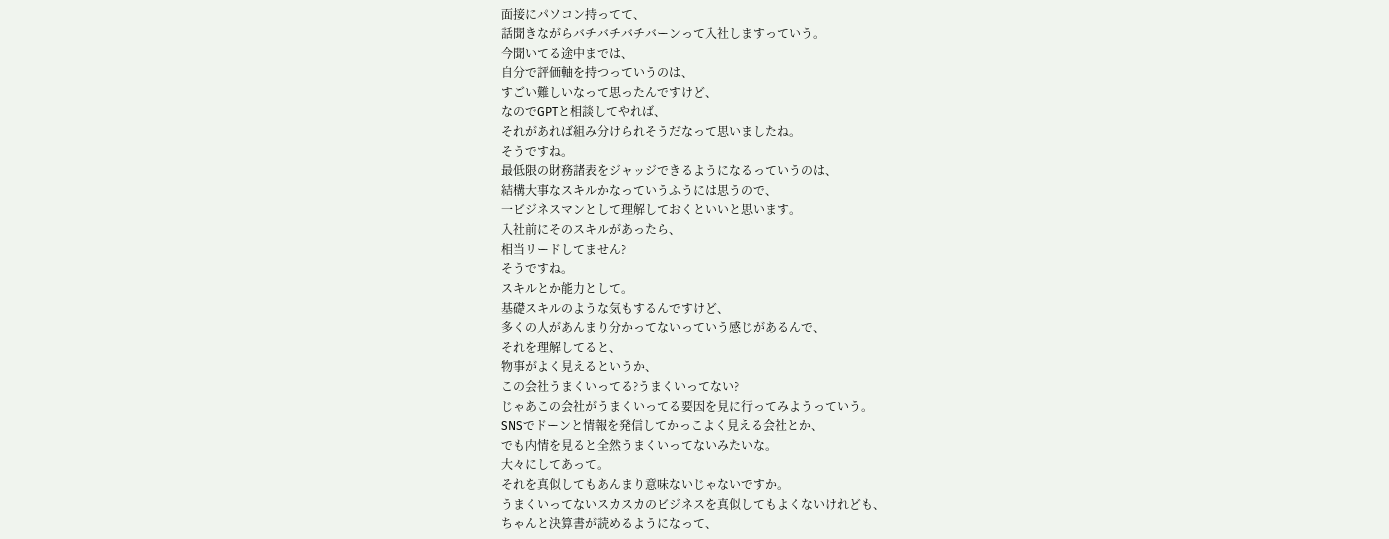面接にパソコン持ってて、
話聞きながらバチバチバチバーンって入社しますっていう。
今聞いてる途中までは、
自分で評価軸を持つっていうのは、
すごい難しいなって思ったんですけど、
なのでGPTと相談してやれば、
それがあれば組み分けられそうだなって思いましたね。
そうですね。
最低限の財務諸表をジャッジできるようになるっていうのは、
結構大事なスキルかなっていうふうには思うので、
一ビジネスマンとして理解しておくといいと思います。
入社前にそのスキルがあったら、
相当リードしてません?
そうですね。
スキルとか能力として。
基礎スキルのような気もするんですけど、
多くの人があんまり分かってないっていう感じがあるんで、
それを理解してると、
物事がよく見えるというか、
この会社うまくいってる?うまくいってない?
じゃあこの会社がうまくいってる要因を見に行ってみようっていう。
SNSでドーンと情報を発信してかっこよく見える会社とか、
でも内情を見ると全然うまくいってないみたいな。
大々にしてあって。
それを真似してもあんまり意味ないじゃないですか。
うまくいってないスカスカのビジネスを真似してもよくないけれども、
ちゃんと決算書が読めるようになって、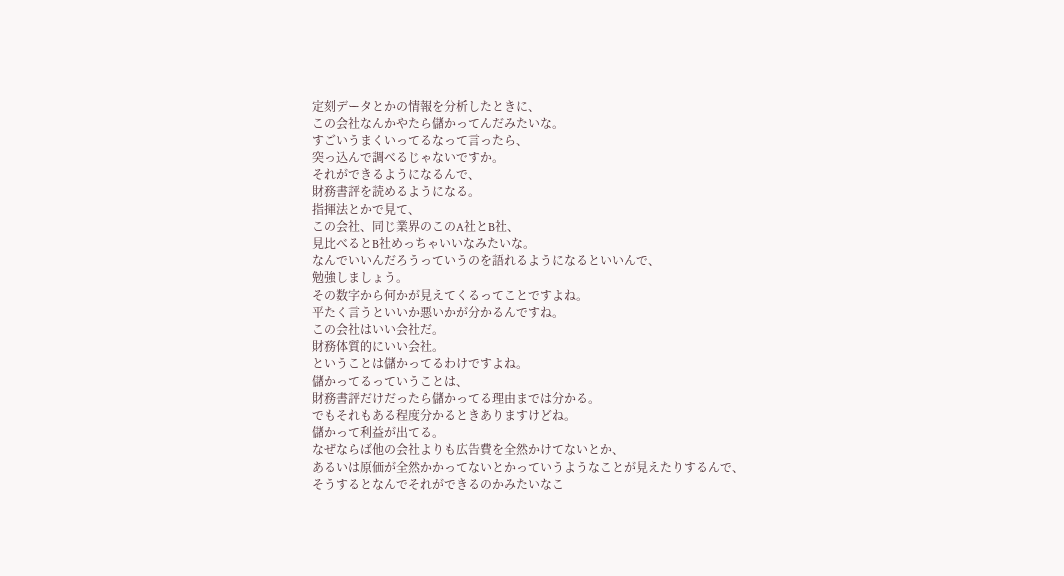定刻データとかの情報を分析したときに、
この会社なんかやたら儲かってんだみたいな。
すごいうまくいってるなって言ったら、
突っ込んで調べるじゃないですか。
それができるようになるんで、
財務書評を読めるようになる。
指揮法とかで見て、
この会社、同じ業界のこのA社とB社、
見比べるとB社めっちゃいいなみたいな。
なんでいいんだろうっていうのを語れるようになるといいんで、
勉強しましょう。
その数字から何かが見えてくるってことですよね。
平たく言うといいか悪いかが分かるんですね。
この会社はいい会社だ。
財務体質的にいい会社。
ということは儲かってるわけですよね。
儲かってるっていうことは、
財務書評だけだったら儲かってる理由までは分かる。
でもそれもある程度分かるときありますけどね。
儲かって利益が出てる。
なぜならば他の会社よりも広告費を全然かけてないとか、
あるいは原価が全然かかってないとかっていうようなことが見えたりするんで、
そうするとなんでそれができるのかみたいなこ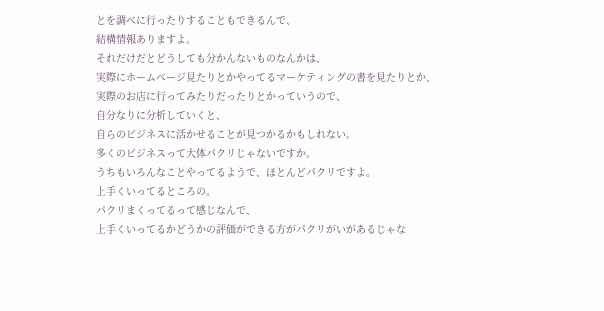とを調べに行ったりすることもできるんで、
結構情報ありますよ。
それだけだとどうしても分かんないものなんかは、
実際にホームページ見たりとかやってるマーケティングの書を見たりとか、
実際のお店に行ってみたりだったりとかっていうので、
自分なりに分析していくと、
自らのビジネスに活かせることが見つかるかもしれない。
多くのビジネスって大体パクリじゃないですか。
うちもいろんなことやってるようで、ほとんどパクリですよ。
上手くいってるところの。
パクリまくってるって感じなんで、
上手くいってるかどうかの評価ができる方がパクリがいがあるじゃな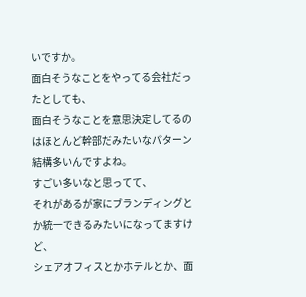いですか。
面白そうなことをやってる会社だったとしても、
面白そうなことを意思決定してるのはほとんど幹部だみたいなパターン結構多いんですよね。
すごい多いなと思ってて、
それがあるが家にブランディングとか統一できるみたいになってますけど、
シェアオフィスとかホテルとか、面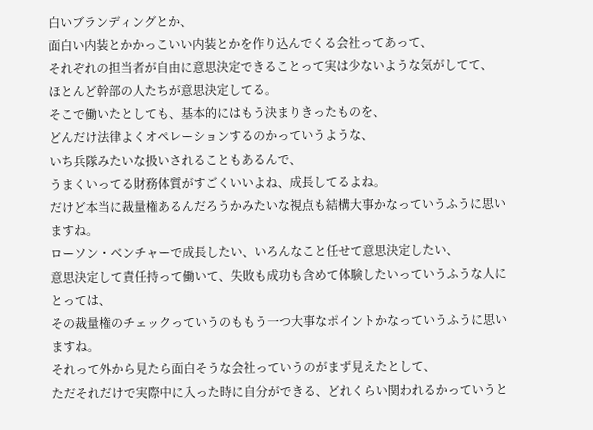白いブランディングとか、
面白い内装とかかっこいい内装とかを作り込んでくる会社ってあって、
それぞれの担当者が自由に意思決定できることって実は少ないような気がしてて、
ほとんど幹部の人たちが意思決定してる。
そこで働いたとしても、基本的にはもう決まりきったものを、
どんだけ法律よくオペレーションするのかっていうような、
いち兵隊みたいな扱いされることもあるんで、
うまくいってる財務体質がすごくいいよね、成長してるよね。
だけど本当に裁量権あるんだろうかみたいな視点も結構大事かなっていうふうに思いますね。
ローソン・ベンチャーで成長したい、いろんなこと任せて意思決定したい、
意思決定して責任持って働いて、失敗も成功も含めて体験したいっていうふうな人にとっては、
その裁量権のチェックっていうのももう一つ大事なポイントかなっていうふうに思いますね。
それって外から見たら面白そうな会社っていうのがまず見えたとして、
ただそれだけで実際中に入った時に自分ができる、どれくらい関われるかっていうと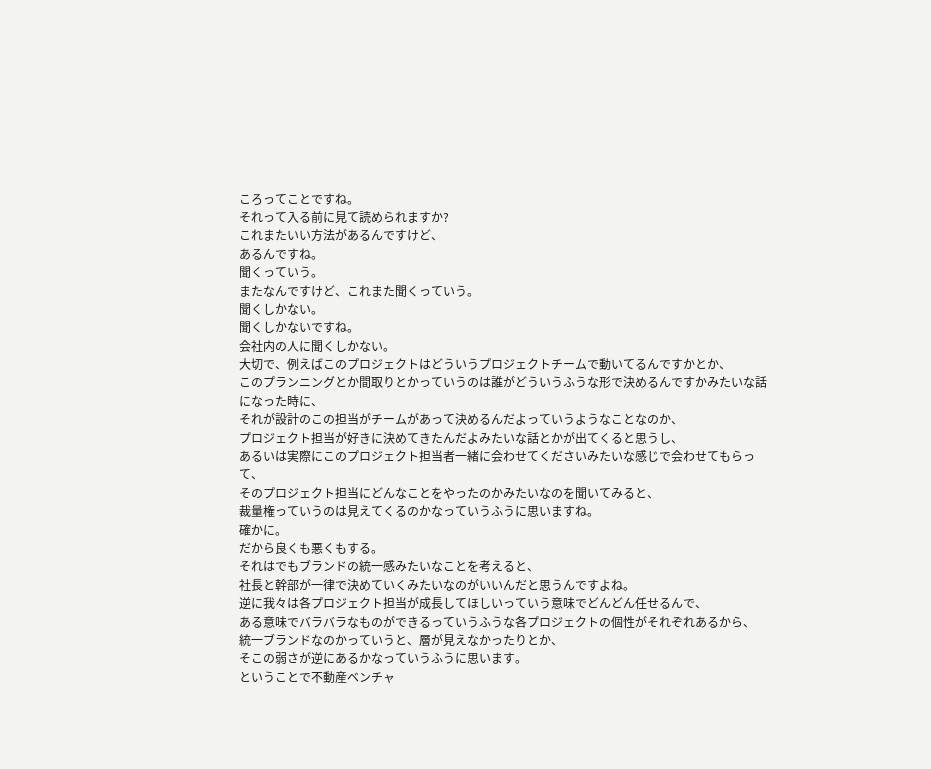ころってことですね。
それって入る前に見て読められますか?
これまたいい方法があるんですけど、
あるんですね。
聞くっていう。
またなんですけど、これまた聞くっていう。
聞くしかない。
聞くしかないですね。
会社内の人に聞くしかない。
大切で、例えばこのプロジェクトはどういうプロジェクトチームで動いてるんですかとか、
このプランニングとか間取りとかっていうのは誰がどういうふうな形で決めるんですかみたいな話になった時に、
それが設計のこの担当がチームがあって決めるんだよっていうようなことなのか、
プロジェクト担当が好きに決めてきたんだよみたいな話とかが出てくると思うし、
あるいは実際にこのプロジェクト担当者一緒に会わせてくださいみたいな感じで会わせてもらって、
そのプロジェクト担当にどんなことをやったのかみたいなのを聞いてみると、
裁量権っていうのは見えてくるのかなっていうふうに思いますね。
確かに。
だから良くも悪くもする。
それはでもブランドの統一感みたいなことを考えると、
社長と幹部が一律で決めていくみたいなのがいいんだと思うんですよね。
逆に我々は各プロジェクト担当が成長してほしいっていう意味でどんどん任せるんで、
ある意味でバラバラなものができるっていうふうな各プロジェクトの個性がそれぞれあるから、
統一ブランドなのかっていうと、層が見えなかったりとか、
そこの弱さが逆にあるかなっていうふうに思います。
ということで不動産ベンチャ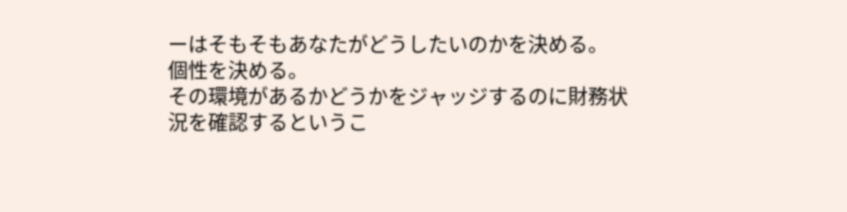ーはそもそもあなたがどうしたいのかを決める。
個性を決める。
その環境があるかどうかをジャッジするのに財務状況を確認するというこ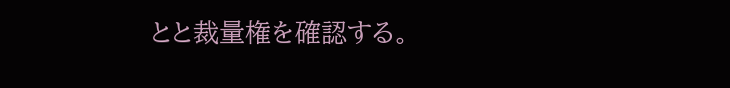とと裁量権を確認する。